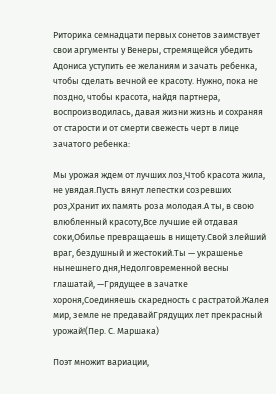Риторика семнадцати первых сонетов заимствует свои аргументы у Венеры, стремящейся убедить Адониса уступить ее желаниям и зачать ребенка, чтобы сделать вечной ее красоту. Нужно, пока не поздно, чтобы красота, найдя партнера, воспроизводилась, давая жизни жизнь и сохраняя от старости и от смерти свежесть черт в лице зачатого ребенка:

Мы урожая ждем от лучших лоз,Чтоб красота жила, не увядая.Пусть вянут лепестки созревших роз,Хранит их память роза молодая.А ты, в свою влюбленный красоту,Все лучшие ей отдавая соки,Обилье превращаешь в нищету.Свой злейший враг, бездушный и жестокий.Ты — украшенье нынешнего дня,Недолговременной весны глашатай, —Грядущее в зачатке хороня,Соединяешь скаредность с растратой.Жалея мир, земле не предавайГрядущих лет прекрасный урожай!(Пер. С. Маршака)

Поэт множит вариации,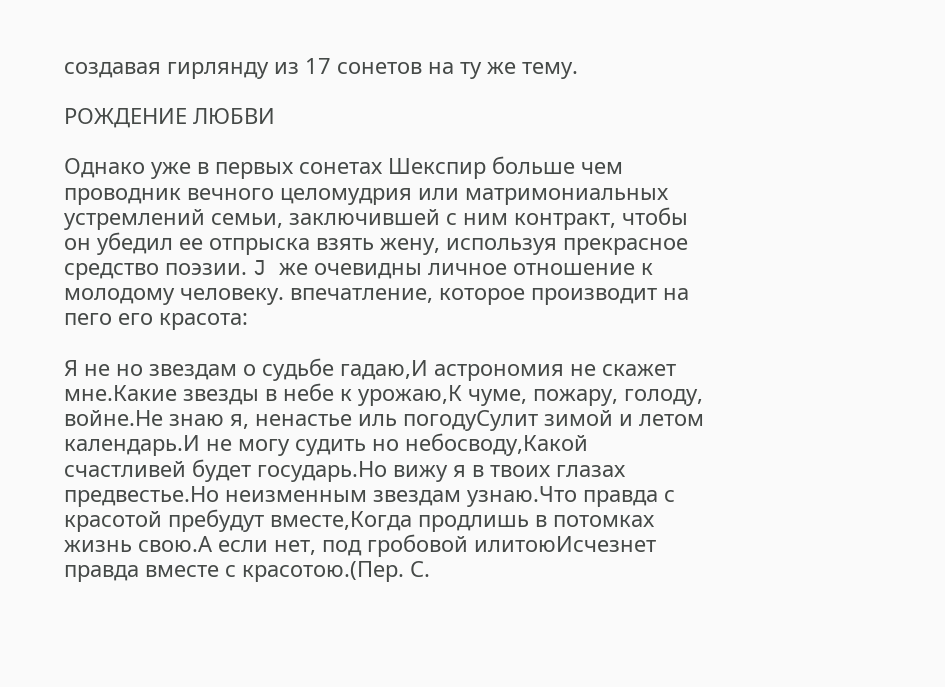создавая гирлянду из 17 сонетов на ту же тему.

РОЖДЕНИЕ ЛЮБВИ

Однако уже в первых сонетах Шекспир больше чем проводник вечного целомудрия или матримониальных устремлений семьи, заключившей с ним контракт, чтобы он убедил ее отпрыска взять жену, используя прекрасное средство поэзии. J же очевидны личное отношение к молодому человеку. впечатление, которое производит на пего его красота:

Я не но звездам о судьбе гадаю,И астрономия не скажет мне.Какие звезды в небе к урожаю,К чуме, пожару, голоду, войне.Не знаю я, ненастье иль погодуСулит зимой и летом календарь.И не могу судить но небосводу,Какой счастливей будет государь.Но вижу я в твоих глазах предвестье.Но неизменным звездам узнаю.Что правда с красотой пребудут вместе,Когда продлишь в потомках жизнь свою.А если нет, под гробовой илитоюИсчезнет правда вместе с красотою.(Пер. С.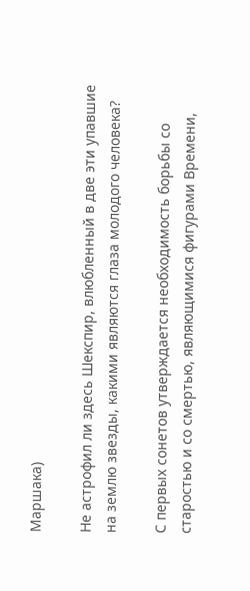Маршака)

Не астрофил ли здесь Шекспир, влюбленный в две эти упавшие на землю звезды, какими являются глаза молодого человека?

С первых сонетов утверждается необходимость борьбы со старостью и со смертью, являющимися фигурами Времени,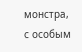монстра, с особым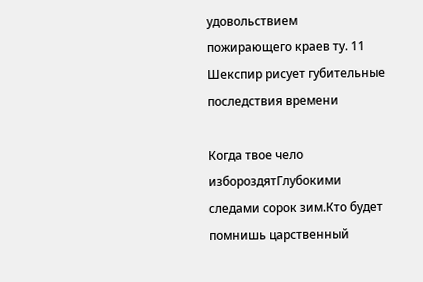удовольствием пожирающего краев ту. 11 Шекспир рисует губительные последствия времени

Когда твое чело избороздятГлубокими следами сорок зим.Кто будет помнишь царственный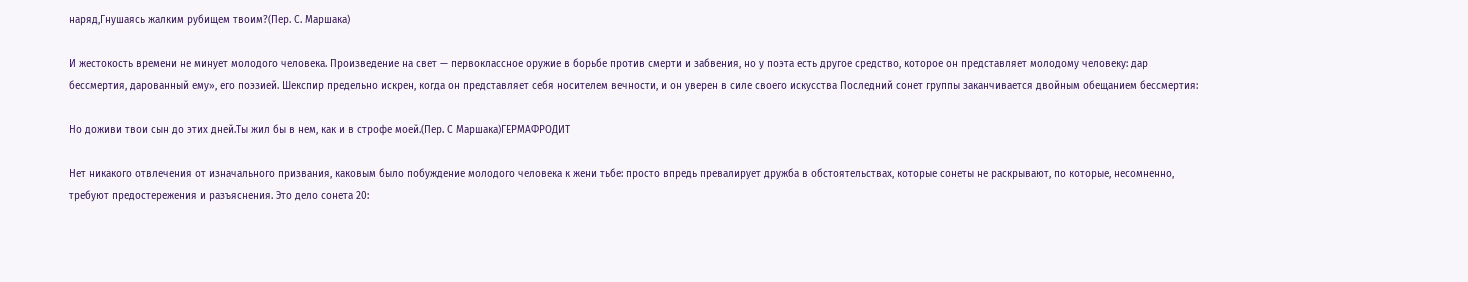наряд,Гнушаясь жалким рубищем твоим?(Пep. С. Маршака)

И жестокость времени не минует молодого человека. Произведение на свет — первоклассное оружие в борьбе против смерти и забвения, но у поэта есть другое средство, которое он представляет молодому человеку: дар бессмертия, дарованный ему», его поэзией. Шекспир предельно искрен, когда он представляет себя носителем вечности, и он уверен в силе своего искусства Последний сонет группы заканчивается двойным обещанием бессмертия:

Но доживи твои сын до этих дней.Ты жил бы в нем, как и в строфе моей.(Пер. С Маршака)ГЕРМАФРОДИТ

Нет никакого отвлечения от изначального призвания, каковым было побуждение молодого человека к жени тьбе: просто впредь превалирует дружба в обстоятельствах, которые сонеты не раскрывают, по которые, несомненно, требуют предостережения и разъяснения. Это дело сонета 20: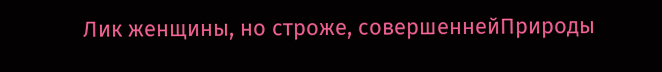Лик женщины, но строже, совершеннейПрироды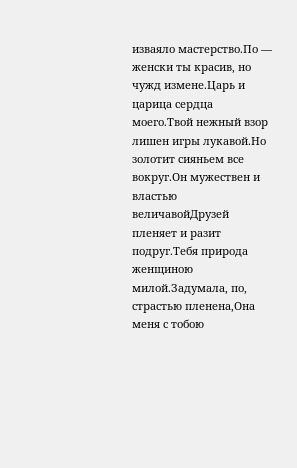изваяло мастерство.По — женски ты красив, но чужд измене.Царь и царица сердца моего.Твой нежный взор лишен игры лукавой.Но золотит сияньем все вокруг.Он мужествен и властью величавойДрузей пленяет и разит подруг.Тебя природа женщиною милой.Задумала, по, страстью пленена,Она меня с тобою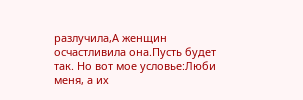разлучила,А женщин осчастливила она.Пусть будет так. Но вот мое условье:Люби меня, а их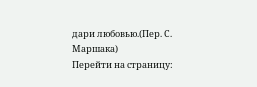дари любовью.(Пер. С. Маршака)
Перейти на страницу: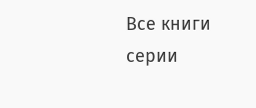Все книги серии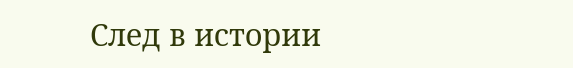След в истории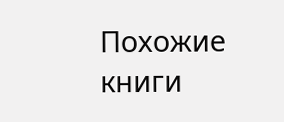Похожие книги